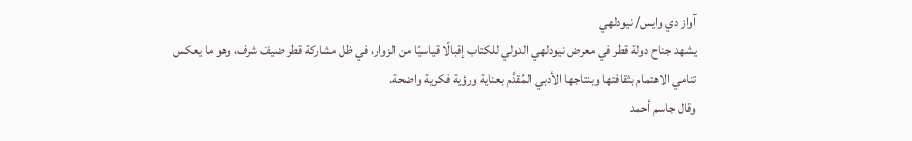آواز دي وايس/ نيودلهي
يشهد جناح دولة قطر في معرض نيودلهي الدولي للكتاب إقبالًا قياسيًا من الزوار، في ظل مشاركة قطر ضيفَ شرف، وهو ما يعكس تنامي الاهتمام بثقافتها وبنتاجها الأدبي المُقدَّم بعناية ورؤية فكرية واضحة.
وقال جاسم أحمد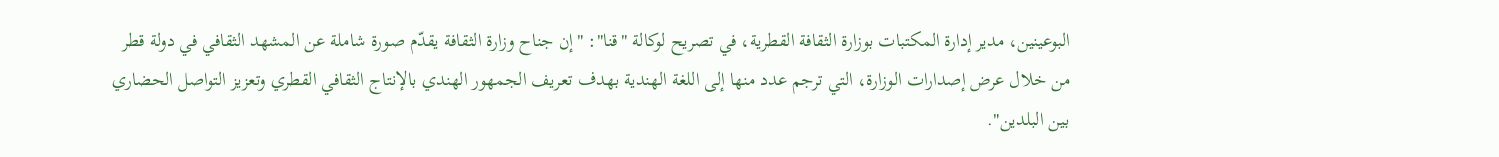البوعينين، مدير إدارة المكتبات بوزارة الثقافة القطرية، في تصريح لوكالة "قنا": "إن جناح وزارة الثقافة يقدّم صورة شاملة عن المشهد الثقافي في دولة قطر من خلال عرض إصدارات الوزارة، التي ترجم عدد منها إلى اللغة الهندية بهدف تعريف الجمهور الهندي بالإنتاج الثقافي القطري وتعزيز التواصل الحضاري بين البلدين".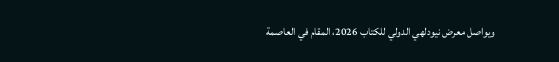ويواصل معرض نيودلهي الدولي للكتاب 2026، المقام في العاصمة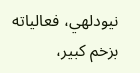نيودلهي، فعالياته بزخم كبير،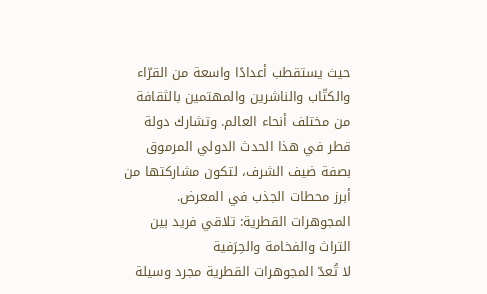حيث يستقطب أعدادًا واسعة من القرّاء والكتّاب والناشرين والمهتمين بالثقافة من مختلف أنحاء العالم. وتشارك دولة قطر في هذا الحدث الدولي المرموق بصفة ضيف الشرف، لتكون مشاركتها من أبرز محطات الجذب في المعرض.
المجوهرات القطرية: تلاقي فريد بين التراث والفخامة والحِرَفية
لا تُعدّ المجوهرات القطرية مجرد وسيلة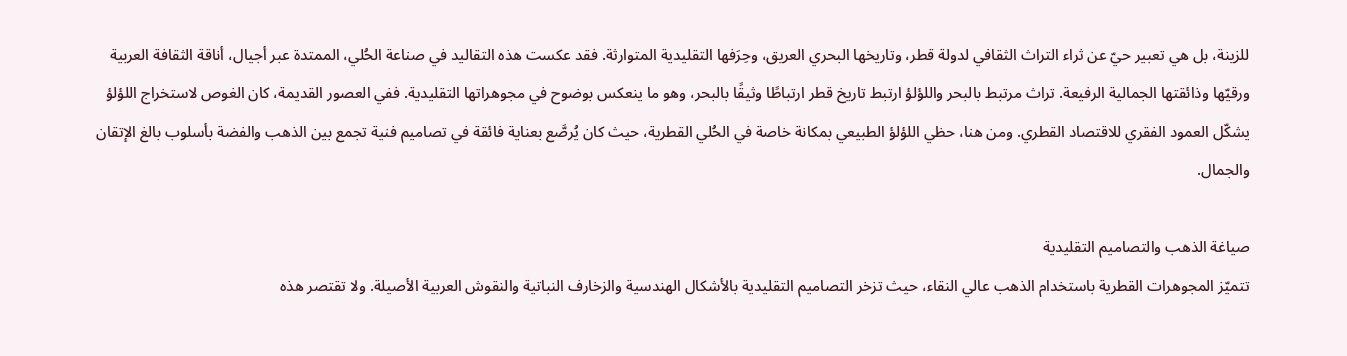للزينة، بل هي تعبير حيّ عن ثراء التراث الثقافي لدولة قطر، وتاريخها البحري العريق، وحِرَفها التقليدية المتوارثة. فقد عكست هذه التقاليد في صناعة الحُلي، الممتدة عبر أجيال، أناقة الثقافة العربية ورقيّها وذائقتها الجمالية الرفيعة. تراث مرتبط بالبحر واللؤلؤ ارتبط تاريخ قطر ارتباطًا وثيقًا بالبحر، وهو ما ينعكس بوضوح في مجوهراتها التقليدية. ففي العصور القديمة، كان الغوص لاستخراج اللؤلؤ يشكّل العمود الفقري للاقتصاد القطري. ومن هنا، حظي اللؤلؤ الطبيعي بمكانة خاصة في الحُلي القطرية، حيث كان يُرصَّع بعناية فائقة في تصاميم فنية تجمع بين الذهب والفضة بأسلوب بالغ الإتقان والجمال.

صياغة الذهب والتصاميم التقليدية
تتميّز المجوهرات القطرية باستخدام الذهب عالي النقاء، حيث تزخر التصاميم التقليدية بالأشكال الهندسية والزخارف النباتية والنقوش العربية الأصيلة. ولا تقتصر هذه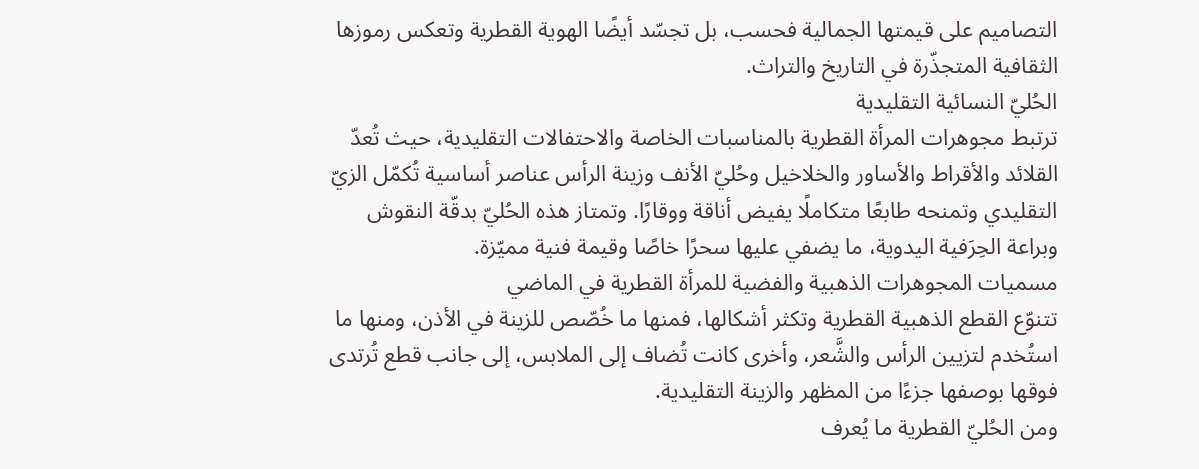التصاميم على قيمتها الجمالية فحسب، بل تجسّد أيضًا الهوية القطرية وتعكس رموزها الثقافية المتجذّرة في التاريخ والتراث.
الحُليّ النسائية التقليدية
ترتبط مجوهرات المرأة القطرية بالمناسبات الخاصة والاحتفالات التقليدية، حيث تُعدّ القلائد والأقراط والأساور والخلاخيل وحُليّ الأنف وزينة الرأس عناصر أساسية تُكمّل الزيّ التقليدي وتمنحه طابعًا متكاملًا يفيض أناقة ووقارًا. وتمتاز هذه الحُليّ بدقّة النقوش وبراعة الحِرَفية اليدوية، ما يضفي عليها سحرًا خاصًا وقيمة فنية مميّزة.
مسميات المجوهرات الذهبية والفضية للمرأة القطرية في الماضي
تتنوّع القطع الذهبية القطرية وتكثر أشكالها، فمنها ما خُصّص للزينة في الأذن، ومنها ما استُخدم لتزيين الرأس والشَّعر، وأخرى كانت تُضاف إلى الملابس، إلى جانب قطع تُرتدى فوقها بوصفها جزءًا من المظهر والزينة التقليدية.
ومن الحُليّ القطرية ما يُعرف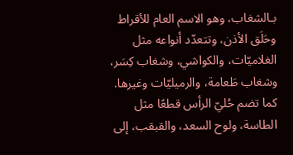بـالشغاب، وهو الاسم العام للأقراط وحَلَق الأذن، وتتعدّد أنواعه مثل الغلاميّات، والكواشي، وشغاب كِسَر، وشغاب طَعامة، والرميليّات وغيرها. كما تضم حُليّ الرأس قطعًا مثل الطاسة، ولوح السعد، والقبقب، إلى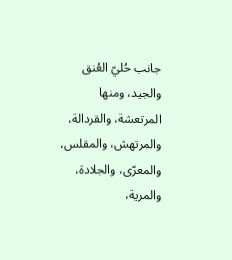جانب حُليّ العُنق والجيد، ومنها المرتعشة، والقردالة، والمرتهش، والمقلس، والمعرّى، والجلادة، والمرية،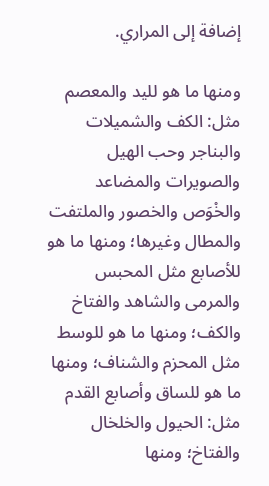إضافة إلى المراري.

ومنها ما هو لليد والمعصم مثل: الكف والشميلات والبناجر وحب الهيل والصويرات والمضاعد والخْوَص والخصور والملتفت والمطال وغيرها؛ ومنها ما هو للأصابع مثل المحبس والمرمى والشاهد والفتاخ والكف؛ ومنها ما هو للوسط مثل المحزم والشناف؛ ومنها ما هو للساق وأصابع القدم مثل: الحيول والخلخال والفتاخ؛ ومنها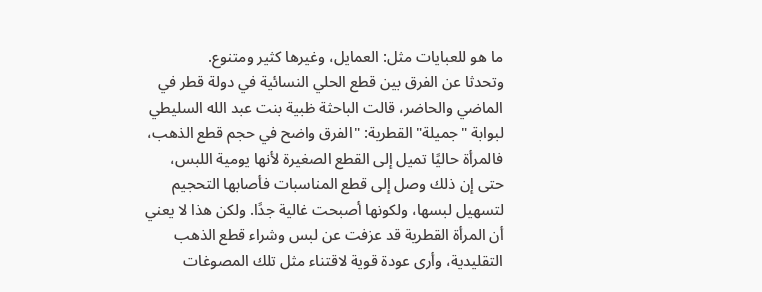ما هو للعبايات مثل: العمايل، وغيرها كثير ومتنوع.
وتحدثا عن الفرق بين قطع الحلي النسائية في دولة قطر في الماضي والحاضر، قالت الباحثة ظبية بنت عبد الله السليطي لبوابة "جميلة" القطرية: "الفرق واضح في حجم قطع الذهب، فالمرأة حاليًا تميل إلى القطع الصغيرة لأنها يومية اللبس، حتى إن ذلك وصل إلى قطع المناسبات فأصابها التحجيم لتسهيل لبسها، ولكونها أصبحت غالية جدًا. ولكن هذا لا يعني أن المرأة القطرية قد عزفت عن لبس وشراء قطع الذهب التقليدية، وأرى عودة قوية لاقتناء مثل تلك المصوغات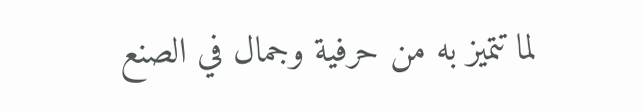لما تتميز به من حرفية وجمال في الصنع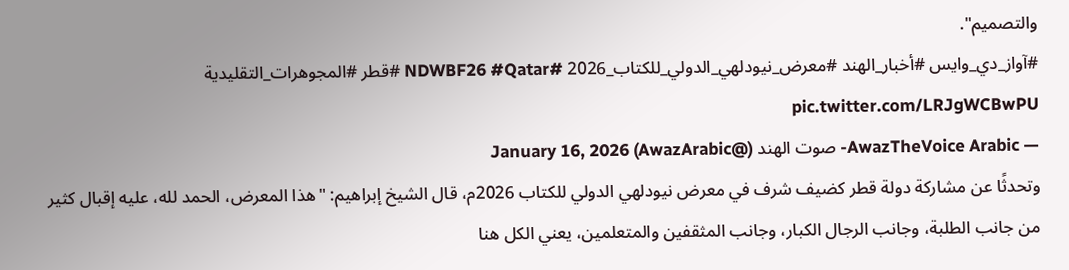والتصميم".
#آواز_دي_وايس #أخبار_الهند #معرض_نيودلهي_الدولي_للكتاب_2026 #NDWBF26 #Qatar #قطر #المجوهرات_التقليدية pic.twitter.com/LRJgWCBwPU
— AwazTheVoice Arabic- صوت الهند (@AwazArabic) January 16, 2026
وتحدثًا عن مشاركة دولة قطر كضيف شرف في معرض نيودلهي الدولي للكتاب 2026م، قال الشيخ إبراهيم: "هذا المعرض، الحمد لله، عليه إقبال كثير من جانب الطلبة، وجانب الرجال الكبار، وجانب المثقفين والمتعلمين، يعني الكل هنا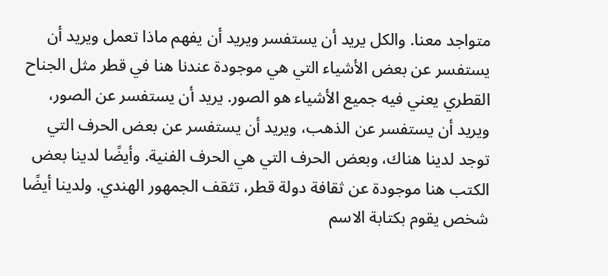متواجد معنا. والكل يريد أن يستفسر ويريد أن يفهم ماذا تعمل ويريد أن يستفسر عن بعض الأشياء التي هي موجودة عندنا هنا في قطر مثل الجناح القطري يعني فيه جميع الأشياء هو الصور. يريد أن يستفسر عن الصور، ويريد أن يستفسر عن الذهب، ويريد أن يستفسر عن بعض الحرف التي توجد لدينا هناك، وبعض الحرف التي هي الحرف الفنية. وأيضًا لدينا بعض الكتب هنا موجودة عن ثقافة دولة قطر، تثقف الجمهور الهندي. ولدينا أيضًا شخص يقوم بكتابة الاسم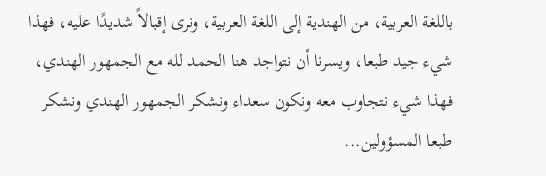باللغة العربية، من الهندية إلى اللغة العربية، ونرى إقبالاً شديدًا عليه، فهذا شيء جيد طبعا، ويسرنا أن نتواجد هنا الحمد لله مع الجمهور الهندي، فهذا شيء نتجاوب معه ونكون سعداء ونشكر الجمهور الهندي ونشكر طبعا المسؤولين...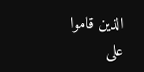الذين قاموا على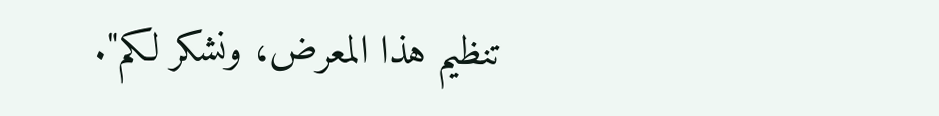تنظيم هذا المعرض، ونشكر لكم".